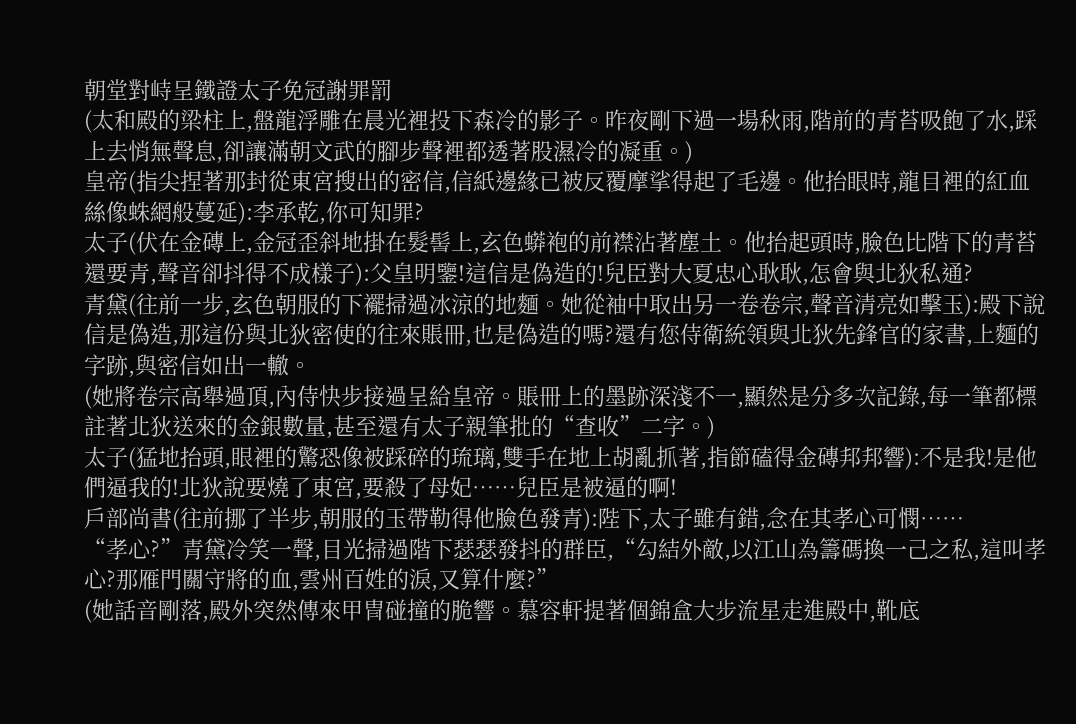朝堂對峙呈鐵證太子免冠謝罪罰
(太和殿的梁柱上,盤龍浮雕在晨光裡投下森冷的影子。昨夜剛下過一場秋雨,階前的青苔吸飽了水,踩上去悄無聲息,卻讓滿朝文武的腳步聲裡都透著股濕冷的凝重。)
皇帝(指尖捏著那封從東宮搜出的密信,信紙邊緣已被反覆摩挲得起了毛邊。他抬眼時,龍目裡的紅血絲像蛛網般蔓延):李承乾,你可知罪?
太子(伏在金磚上,金冠歪斜地掛在髮髻上,玄色蟒袍的前襟沾著塵土。他抬起頭時,臉色比階下的青苔還要青,聲音卻抖得不成樣子):父皇明鑒!這信是偽造的!兒臣對大夏忠心耿耿,怎會與北狄私通?
青黛(往前一步,玄色朝服的下襬掃過冰涼的地麵。她從袖中取出另一卷卷宗,聲音清亮如擊玉):殿下說信是偽造,那這份與北狄密使的往來賬冊,也是偽造的嗎?還有您侍衛統領與北狄先鋒官的家書,上麵的字跡,與密信如出一轍。
(她將卷宗高舉過頂,內侍快步接過呈給皇帝。賬冊上的墨跡深淺不一,顯然是分多次記錄,每一筆都標註著北狄送來的金銀數量,甚至還有太子親筆批的“查收”二字。)
太子(猛地抬頭,眼裡的驚恐像被踩碎的琉璃,雙手在地上胡亂抓著,指節磕得金磚邦邦響):不是我!是他們逼我的!北狄說要燒了東宮,要殺了母妃……兒臣是被逼的啊!
戶部尚書(往前挪了半步,朝服的玉帶勒得他臉色發青):陛下,太子雖有錯,念在其孝心可憫……
“孝心?”青黛冷笑一聲,目光掃過階下瑟瑟發抖的群臣,“勾結外敵,以江山為籌碼換一己之私,這叫孝心?那雁門關守將的血,雲州百姓的淚,又算什麼?”
(她話音剛落,殿外突然傳來甲冑碰撞的脆響。慕容軒提著個錦盒大步流星走進殿中,靴底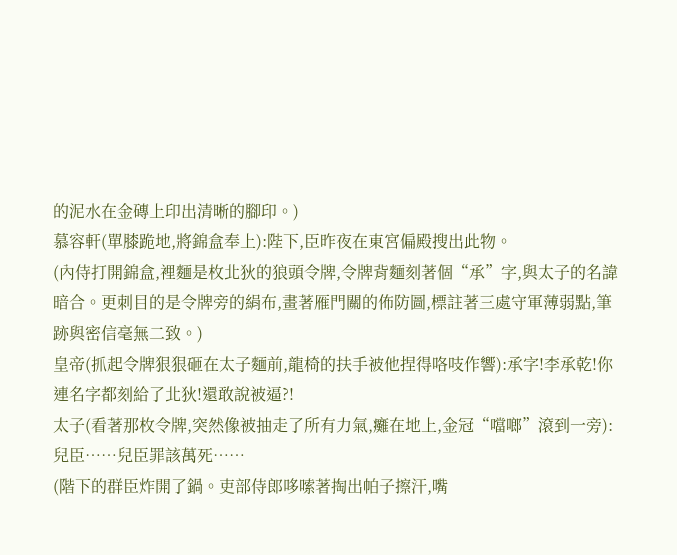的泥水在金磚上印出清晰的腳印。)
慕容軒(單膝跪地,將錦盒奉上):陛下,臣昨夜在東宮偏殿搜出此物。
(內侍打開錦盒,裡麵是枚北狄的狼頭令牌,令牌背麵刻著個“承”字,與太子的名諱暗合。更刺目的是令牌旁的絹布,畫著雁門關的佈防圖,標註著三處守軍薄弱點,筆跡與密信毫無二致。)
皇帝(抓起令牌狠狠砸在太子麵前,龍椅的扶手被他捏得咯吱作響):承字!李承乾!你連名字都刻給了北狄!還敢說被逼?!
太子(看著那枚令牌,突然像被抽走了所有力氣,癱在地上,金冠“噹啷”滾到一旁):兒臣……兒臣罪該萬死……
(階下的群臣炸開了鍋。吏部侍郎哆嗦著掏出帕子擦汗,嘴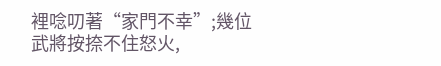裡唸叨著“家門不幸”;幾位武將按捺不住怒火,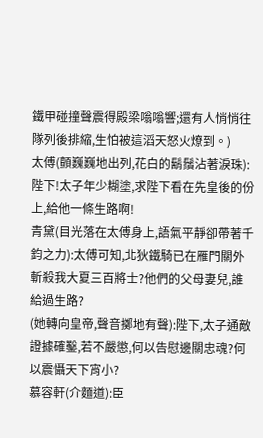鐵甲碰撞聲震得殿梁嗡嗡響;還有人悄悄往隊列後排縮,生怕被這滔天怒火燎到。)
太傅(顫巍巍地出列,花白的鬍鬚沾著淚珠):陛下!太子年少糊塗,求陛下看在先皇後的份上,給他一條生路啊!
青黛(目光落在太傅身上,語氣平靜卻帶著千鈞之力):太傅可知,北狄鐵騎已在雁門關外斬殺我大夏三百將士?他們的父母妻兒,誰給過生路?
(她轉向皇帝,聲音擲地有聲):陛下,太子通敵證據確鑿,若不嚴懲,何以告慰邊關忠魂?何以震懾天下宵小?
慕容軒(介麵道):臣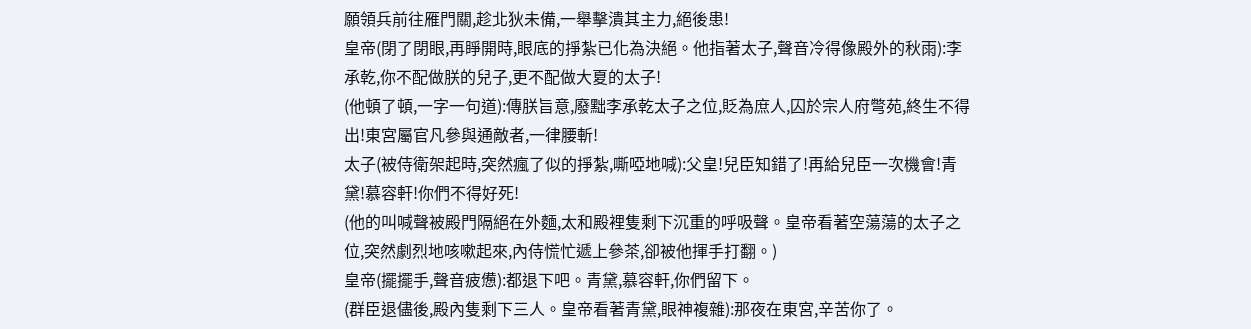願領兵前往雁門關,趁北狄未備,一舉擊潰其主力,絕後患!
皇帝(閉了閉眼,再睜開時,眼底的掙紮已化為決絕。他指著太子,聲音冷得像殿外的秋雨):李承乾,你不配做朕的兒子,更不配做大夏的太子!
(他頓了頓,一字一句道):傳朕旨意,廢黜李承乾太子之位,貶為庶人,囚於宗人府彆苑,終生不得出!東宮屬官凡參與通敵者,一律腰斬!
太子(被侍衛架起時,突然瘋了似的掙紮,嘶啞地喊):父皇!兒臣知錯了!再給兒臣一次機會!青黛!慕容軒!你們不得好死!
(他的叫喊聲被殿門隔絕在外麵,太和殿裡隻剩下沉重的呼吸聲。皇帝看著空蕩蕩的太子之位,突然劇烈地咳嗽起來,內侍慌忙遞上參茶,卻被他揮手打翻。)
皇帝(擺擺手,聲音疲憊):都退下吧。青黛,慕容軒,你們留下。
(群臣退儘後,殿內隻剩下三人。皇帝看著青黛,眼神複雜):那夜在東宮,辛苦你了。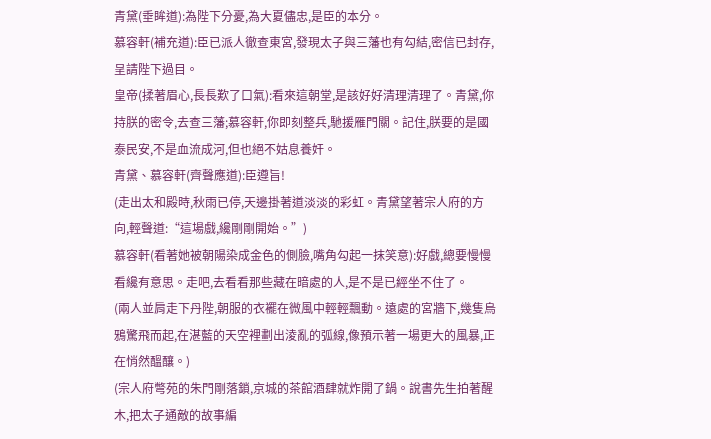青黛(垂眸道):為陛下分憂,為大夏儘忠,是臣的本分。
慕容軒(補充道):臣已派人徹查東宮,發現太子與三藩也有勾結,密信已封存,呈請陛下過目。
皇帝(揉著眉心,長長歎了口氣):看來這朝堂,是該好好清理清理了。青黛,你持朕的密令,去查三藩;慕容軒,你即刻整兵,馳援雁門關。記住,朕要的是國泰民安,不是血流成河,但也絕不姑息養奸。
青黛、慕容軒(齊聲應道):臣遵旨!
(走出太和殿時,秋雨已停,天邊掛著道淡淡的彩虹。青黛望著宗人府的方向,輕聲道:“這場戲,纔剛剛開始。”)
慕容軒(看著她被朝陽染成金色的側臉,嘴角勾起一抹笑意):好戲,總要慢慢看纔有意思。走吧,去看看那些藏在暗處的人,是不是已經坐不住了。
(兩人並肩走下丹陛,朝服的衣襬在微風中輕輕飄動。遠處的宮牆下,幾隻烏鴉驚飛而起,在湛藍的天空裡劃出淩亂的弧線,像預示著一場更大的風暴,正在悄然醞釀。)
(宗人府彆苑的朱門剛落鎖,京城的茶館酒肆就炸開了鍋。說書先生拍著醒木,把太子通敵的故事編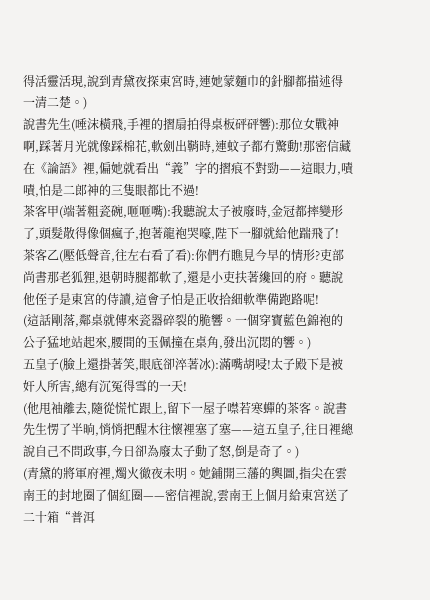得活靈活現,說到青黛夜探東宮時,連她蒙麵巾的針腳都描述得一清二楚。)
說書先生(唾沫橫飛,手裡的摺扇拍得桌板砰砰響):那位女戰神啊,踩著月光就像踩棉花,軟劍出鞘時,連蚊子都冇驚動!那密信藏在《論語》裡,偏她就看出“義”字的摺痕不對勁——這眼力,嘖嘖,怕是二郎神的三隻眼都比不過!
茶客甲(端著粗瓷碗,咂咂嘴):我聽說太子被廢時,金冠都摔變形了,頭髮散得像個瘋子,抱著龍袍哭嚎,陛下一腳就給他踹飛了!
茶客乙(壓低聲音,往左右看了看):你們冇瞧見今早的情形?吏部尚書那老狐狸,退朝時腿都軟了,還是小吏扶著纔回的府。聽說他侄子是東宮的侍讀,這會子怕是正收拾細軟準備跑路呢!
(這話剛落,鄰桌就傳來瓷器碎裂的脆響。一個穿寶藍色錦袍的公子猛地站起來,腰間的玉佩撞在桌角,發出沉悶的響。)
五皇子(臉上還掛著笑,眼底卻淬著冰):滿嘴胡唚!太子殿下是被奸人所害,總有沉冤得雪的一天!
(他甩袖離去,隨從慌忙跟上,留下一屋子噤若寒蟬的茶客。說書先生愣了半晌,悄悄把醒木往懷裡塞了塞——這五皇子,往日裡總說自己不問政事,今日卻為廢太子動了怒,倒是奇了。)
(青黛的將軍府裡,燭火徹夜未明。她鋪開三藩的輿圖,指尖在雲南王的封地圈了個紅圈——密信裡說,雲南王上個月給東宮送了二十箱“普洱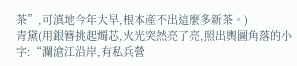茶”,可滇地今年大旱,根本產不出這麼多新茶。)
青黛(用銀簪挑起燭芯,火光突然亮了亮,照出輿圖角落的小字:“瀾滄江沿岸,有私兵營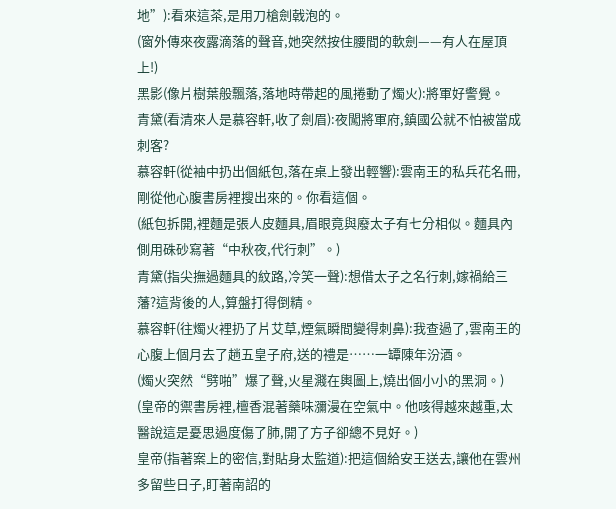地”):看來這茶,是用刀槍劍戟泡的。
(窗外傳來夜露滴落的聲音,她突然按住腰間的軟劍——有人在屋頂上!)
黑影(像片樹葉般飄落,落地時帶起的風捲動了燭火):將軍好警覺。
青黛(看清來人是慕容軒,收了劍眉):夜闖將軍府,鎮國公就不怕被當成刺客?
慕容軒(從袖中扔出個紙包,落在桌上發出輕響):雲南王的私兵花名冊,剛從他心腹書房裡搜出來的。你看這個。
(紙包拆開,裡麵是張人皮麵具,眉眼竟與廢太子有七分相似。麵具內側用硃砂寫著“中秋夜,代行刺”。)
青黛(指尖撫過麵具的紋路,冷笑一聲):想借太子之名行刺,嫁禍給三藩?這背後的人,算盤打得倒精。
慕容軒(往燭火裡扔了片艾草,煙氣瞬間變得刺鼻):我查過了,雲南王的心腹上個月去了趟五皇子府,送的禮是……一罈陳年汾酒。
(燭火突然“劈啪”爆了聲,火星濺在輿圖上,燒出個小小的黑洞。)
(皇帝的禦書房裡,檀香混著藥味瀰漫在空氣中。他咳得越來越重,太醫說這是憂思過度傷了肺,開了方子卻總不見好。)
皇帝(指著案上的密信,對貼身太監道):把這個給安王送去,讓他在雲州多留些日子,盯著南詔的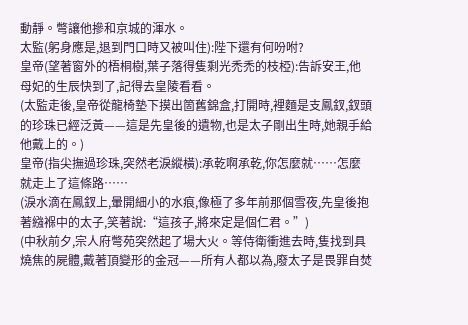動靜。彆讓他摻和京城的渾水。
太監(躬身應是,退到門口時又被叫住):陛下還有何吩咐?
皇帝(望著窗外的梧桐樹,葉子落得隻剩光禿禿的枝椏):告訴安王,他母妃的生辰快到了,記得去皇陵看看。
(太監走後,皇帝從龍椅墊下摸出箇舊錦盒,打開時,裡麵是支鳳釵,釵頭的珍珠已經泛黃——這是先皇後的遺物,也是太子剛出生時,她親手給他戴上的。)
皇帝(指尖撫過珍珠,突然老淚縱橫):承乾啊承乾,你怎麼就……怎麼就走上了這條路……
(淚水滴在鳳釵上,暈開細小的水痕,像極了多年前那個雪夜,先皇後抱著繈褓中的太子,笑著說:“這孩子,將來定是個仁君。”)
(中秋前夕,宗人府彆苑突然起了場大火。等侍衛衝進去時,隻找到具燒焦的屍體,戴著頂變形的金冠——所有人都以為,廢太子是畏罪自焚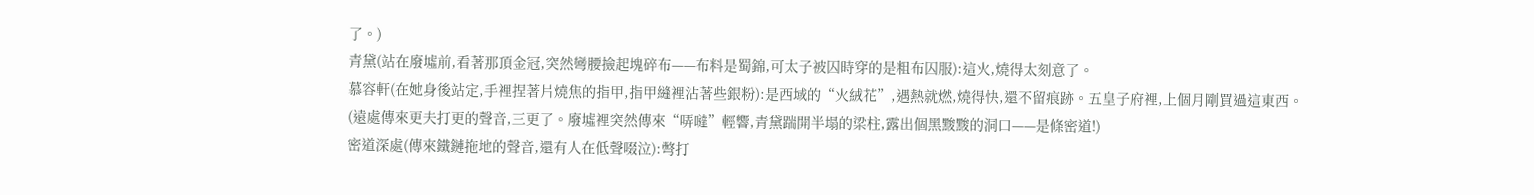了。)
青黛(站在廢墟前,看著那頂金冠,突然彎腰撿起塊碎布——布料是蜀錦,可太子被囚時穿的是粗布囚服):這火,燒得太刻意了。
慕容軒(在她身後站定,手裡捏著片燒焦的指甲,指甲縫裡沾著些銀粉):是西域的“火絨花”,遇熱就燃,燒得快,還不留痕跡。五皇子府裡,上個月剛買過這東西。
(遠處傳來更夫打更的聲音,三更了。廢墟裡突然傳來“哢噠”輕響,青黛踹開半塌的梁柱,露出個黑黢黢的洞口——是條密道!)
密道深處(傳來鐵鏈拖地的聲音,還有人在低聲啜泣):彆打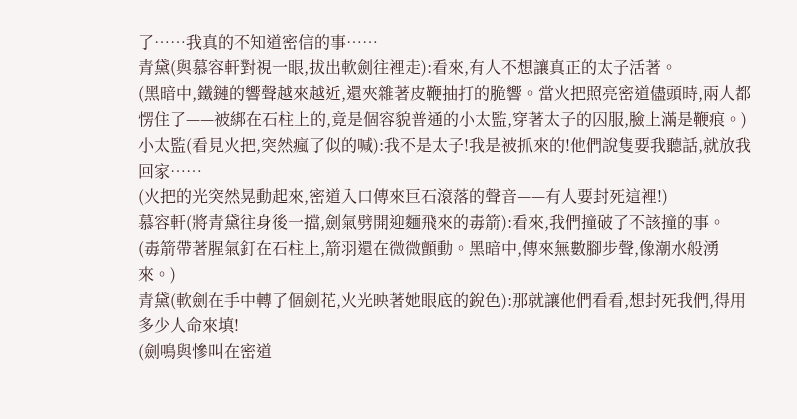了……我真的不知道密信的事……
青黛(與慕容軒對視一眼,拔出軟劍往裡走):看來,有人不想讓真正的太子活著。
(黑暗中,鐵鏈的響聲越來越近,還夾雜著皮鞭抽打的脆響。當火把照亮密道儘頭時,兩人都愣住了——被綁在石柱上的,竟是個容貌普通的小太監,穿著太子的囚服,臉上滿是鞭痕。)
小太監(看見火把,突然瘋了似的喊):我不是太子!我是被抓來的!他們說隻要我聽話,就放我回家……
(火把的光突然晃動起來,密道入口傳來巨石滾落的聲音——有人要封死這裡!)
慕容軒(將青黛往身後一擋,劍氣劈開迎麵飛來的毒箭):看來,我們撞破了不該撞的事。
(毒箭帶著腥氣釘在石柱上,箭羽還在微微顫動。黑暗中,傳來無數腳步聲,像潮水般湧來。)
青黛(軟劍在手中轉了個劍花,火光映著她眼底的銳色):那就讓他們看看,想封死我們,得用多少人命來填!
(劍鳴與慘叫在密道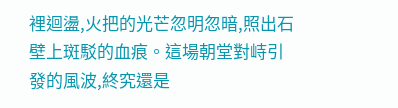裡迴盪,火把的光芒忽明忽暗,照出石壁上斑駁的血痕。這場朝堂對峙引發的風波,終究還是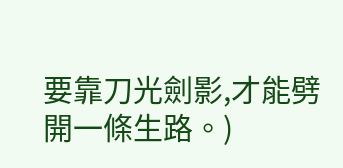要靠刀光劍影,才能劈開一條生路。)